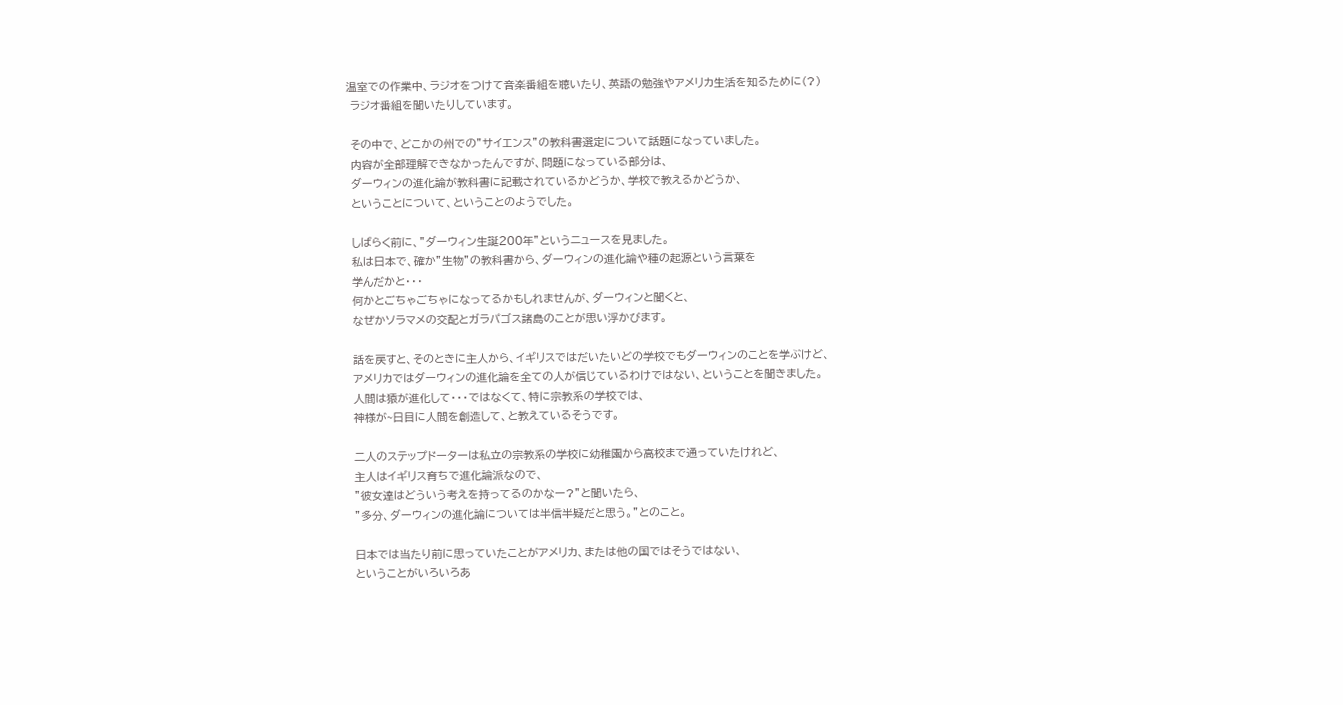温室での作業中、ラジオをつけて音楽番組を聴いたり、英語の勉強やアメリカ生活を知るために(?)
 ラジオ番組を聞いたりしています。

 その中で、どこかの州での”サイエンス”の教科書選定について話題になっていました。
 内容が全部理解できなかったんですが、問題になっている部分は、
 ダーウィンの進化論が教科書に記載されているかどうか、学校で教えるかどうか、
 ということについて、ということのようでした。

 しばらく前に、”ダーウィン生誕200年”というニュースを見ました。
 私は日本で、確か”生物”の教科書から、ダーウィンの進化論や種の起源という言葉を
 学んだかと・・・
 何かとごちゃごちゃになってるかもしれませんが、ダーウィンと聞くと、
 なぜかソラマメの交配とガラパゴス諸島のことが思い浮かびます。

 話を戻すと、そのときに主人から、イギリスではだいたいどの学校でもダーウィンのことを学ぶけど、
 アメリカではダーウィンの進化論を全ての人が信じているわけではない、ということを聞きました。
 人間は猿が進化して・・・ではなくて、特に宗教系の学校では、
 神様が~日目に人間を創造して、と教えているそうです。

 二人のステップドーターは私立の宗教系の学校に幼稚園から高校まで通っていたけれど、
 主人はイギリス育ちで進化論派なので、
 ”彼女達はどういう考えを持ってるのかなー?”と聞いたら、
 ”多分、ダーウィンの進化論については半信半疑だと思う。”とのこと。

 日本では当たり前に思っていたことがアメリカ、または他の国ではそうではない、
 ということがいろいろあ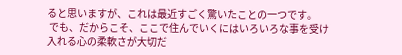ると思いますが、これは最近すごく驚いたことの一つです。
 でも、だからこそ、ここで住んでいくにはいろいろな事を受け入れる心の柔軟さが大切だ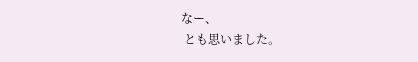なー、
 とも思いました。